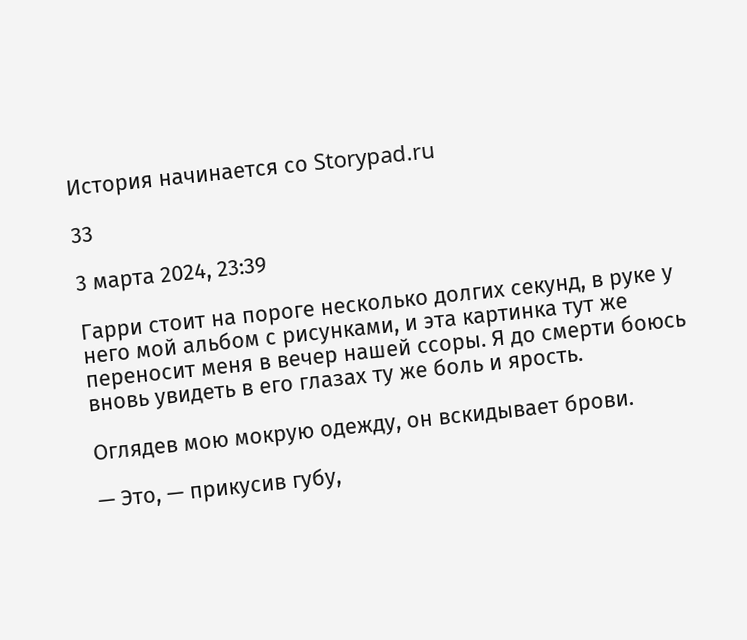История начинается со Storypad.ru

33

3 марта 2024, 23:39

Гарри стоит на пороге несколько долгих секунд, в руке у него мой альбом с рисунками, и эта картинка тут же переносит меня в вечер нашей ссоры. Я до смерти боюсь вновь увидеть в его глазах ту же боль и ярость.

Оглядев мою мокрую одежду, он вскидывает брови.

— Это, — прикусив губу,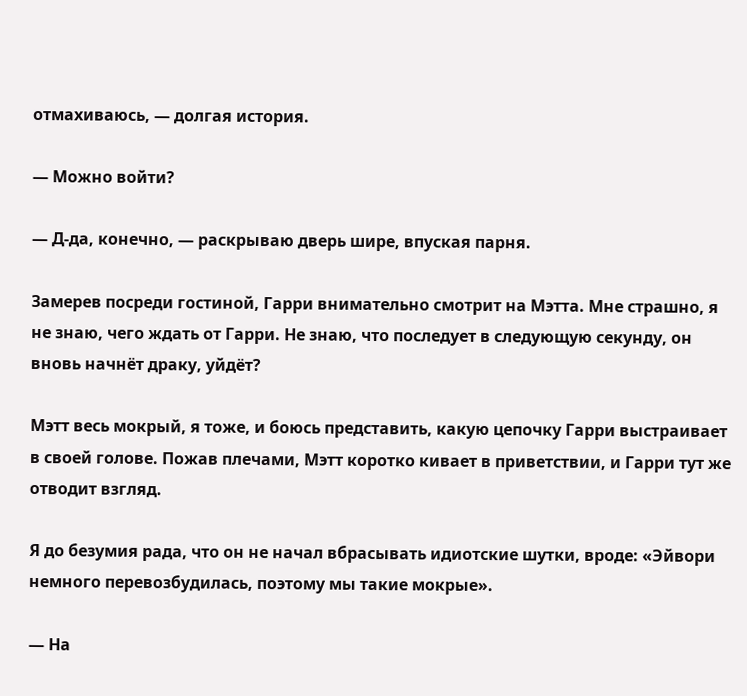отмахиваюсь, — долгая история.

— Можно войти?

— Д-да, конечно, — раскрываю дверь шире, впуская парня.

Замерев посреди гостиной, Гарри внимательно смотрит на Мэтта. Мне страшно, я не знаю, чего ждать от Гарри. Не знаю, что последует в следующую секунду, он вновь начнёт драку, уйдёт?

Мэтт весь мокрый, я тоже, и боюсь представить, какую цепочку Гарри выстраивает в своей голове. Пожав плечами, Мэтт коротко кивает в приветствии, и Гарри тут же отводит взгляд.

Я до безумия рада, что он не начал вбрасывать идиотские шутки, вроде: «Эйвори немного перевозбудилась, поэтому мы такие мокрые».

— На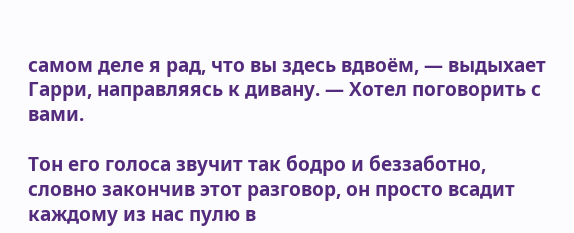самом деле я рад, что вы здесь вдвоём, — выдыхает Гарри, направляясь к дивану. — Хотел поговорить с вами.

Тон его голоса звучит так бодро и беззаботно, словно закончив этот разговор, он просто всадит каждому из нас пулю в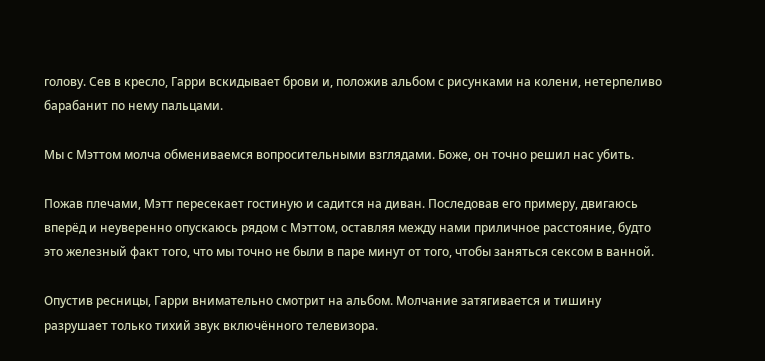голову. Сев в кресло, Гарри вскидывает брови и, положив альбом с рисунками на колени, нетерпеливо барабанит по нему пальцами.

Мы с Мэттом молча обмениваемся вопросительными взглядами. Боже, он точно решил нас убить.

Пожав плечами, Мэтт пересекает гостиную и садится на диван. Последовав его примеру, двигаюсь вперёд и неуверенно опускаюсь рядом с Мэттом, оставляя между нами приличное расстояние, будто это железный факт того, что мы точно не были в паре минут от того, чтобы заняться сексом в ванной.

Опустив ресницы, Гарри внимательно смотрит на альбом. Молчание затягивается и тишину разрушает только тихий звук включённого телевизора.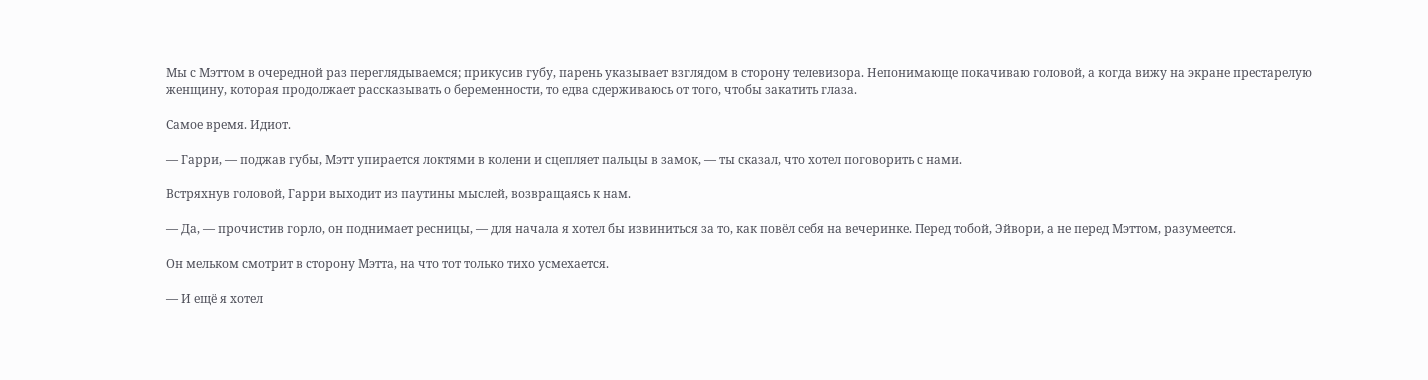Мы с Мэттом в очередной раз переглядываемся; прикусив губу, парень указывает взглядом в сторону телевизора. Непонимающе покачиваю головой, а когда вижу на экране престарелую женщину, которая продолжает рассказывать о беременности, то едва сдерживаюсь от того, чтобы закатить глаза.

Самое время. Идиот.

— Гарри, — поджав губы, Мэтт упирается локтями в колени и сцепляет пальцы в замок, — ты сказал, что хотел поговорить с нами.

Встряхнув головой, Гарри выходит из паутины мыслей, возвращаясь к нам.

— Да, — прочистив горло, он поднимает ресницы, — для начала я хотел бы извиниться за то, как повёл себя на вечеринке. Перед тобой, Эйвори, а не перед Мэттом, разумеется.

Он мельком смотрит в сторону Мэтта, на что тот только тихо усмехается.

— И ещё я хотел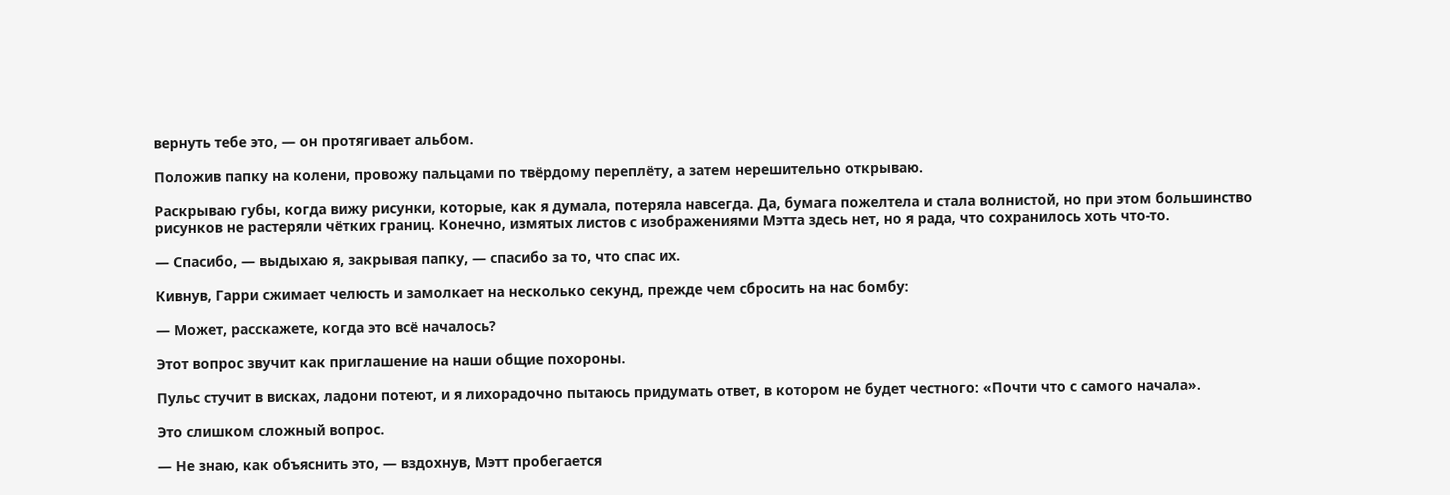вернуть тебе это, — он протягивает альбом.

Положив папку на колени, провожу пальцами по твёрдому переплёту, а затем нерешительно открываю.

Раскрываю губы, когда вижу рисунки, которые, как я думала, потеряла навсегда. Да, бумага пожелтела и стала волнистой, но при этом большинство рисунков не растеряли чётких границ. Конечно, измятых листов с изображениями Мэтта здесь нет, но я рада, что сохранилось хоть что-то.

— Спасибо, — выдыхаю я, закрывая папку, — спасибо за то, что спас их.

Кивнув, Гарри сжимает челюсть и замолкает на несколько секунд, прежде чем сбросить на нас бомбу:

— Может, расскажете, когда это всё началось?

Этот вопрос звучит как приглашение на наши общие похороны.

Пульс стучит в висках, ладони потеют, и я лихорадочно пытаюсь придумать ответ, в котором не будет честного: «Почти что с самого начала».

Это слишком сложный вопрос.

— Не знаю, как объяснить это, — вздохнув, Мэтт пробегается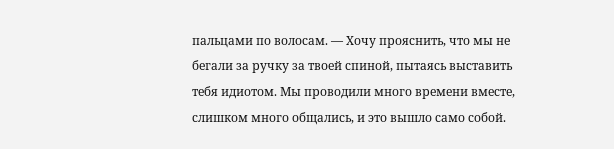пальцами по волосам. — Хочу прояснить, что мы не бегали за ручку за твоей спиной, пытаясь выставить тебя идиотом. Мы проводили много времени вместе, слишком много общались, и это вышло само собой.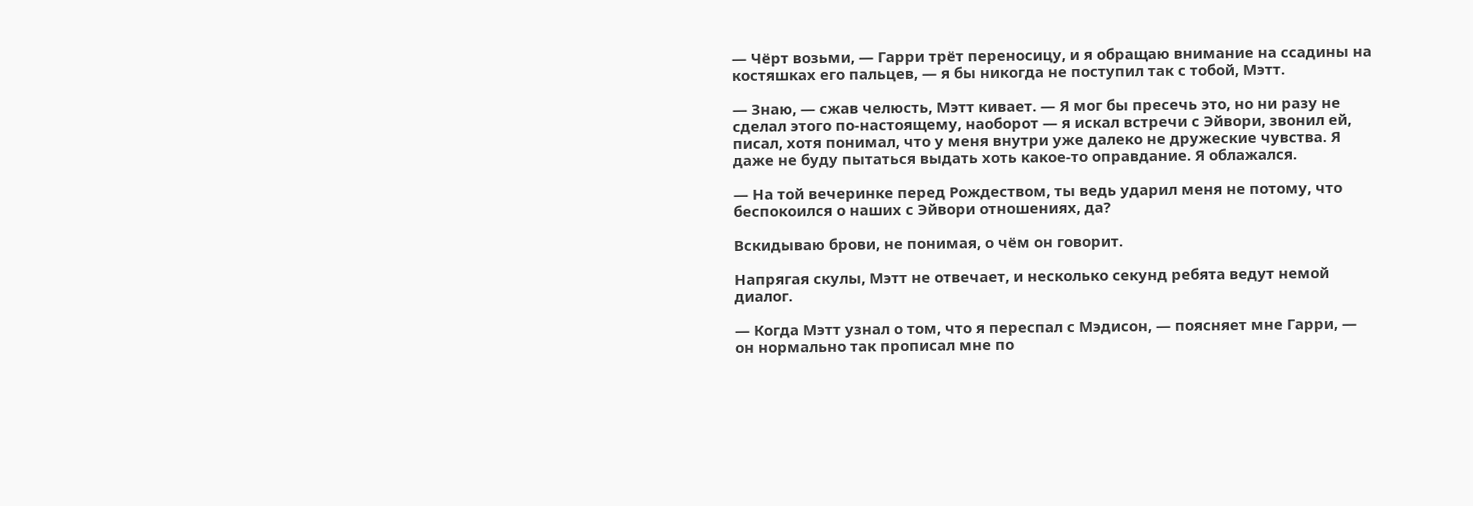— Чёрт возьми, — Гарри трёт переносицу, и я обращаю внимание на ссадины на костяшках его пальцев, — я бы никогда не поступил так с тобой, Мэтт.

— Знаю, — сжав челюсть, Мэтт кивает. — Я мог бы пресечь это, но ни разу не сделал этого по-настоящему, наоборот — я искал встречи с Эйвори, звонил ей, писал, хотя понимал, что у меня внутри уже далеко не дружеские чувства. Я даже не буду пытаться выдать хоть какое-то оправдание. Я облажался.

— На той вечеринке перед Рождеством, ты ведь ударил меня не потому, что беспокоился о наших с Эйвори отношениях, да?

Вскидываю брови, не понимая, о чём он говорит.

Напрягая скулы, Мэтт не отвечает, и несколько секунд ребята ведут немой диалог.

— Когда Мэтт узнал о том, что я переспал с Мэдисон, — поясняет мне Гарри, — он нормально так прописал мне по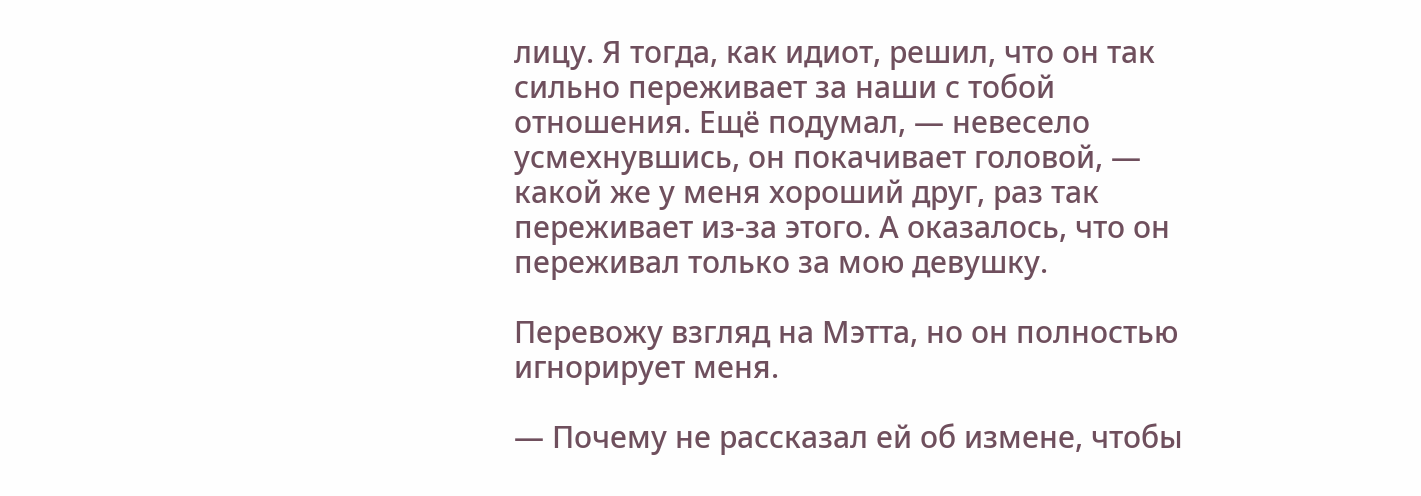лицу. Я тогда, как идиот, решил, что он так сильно переживает за наши с тобой отношения. Ещё подумал, — невесело усмехнувшись, он покачивает головой, — какой же у меня хороший друг, раз так переживает из-за этого. А оказалось, что он переживал только за мою девушку.

Перевожу взгляд на Мэтта, но он полностью игнорирует меня.

— Почему не рассказал ей об измене, чтобы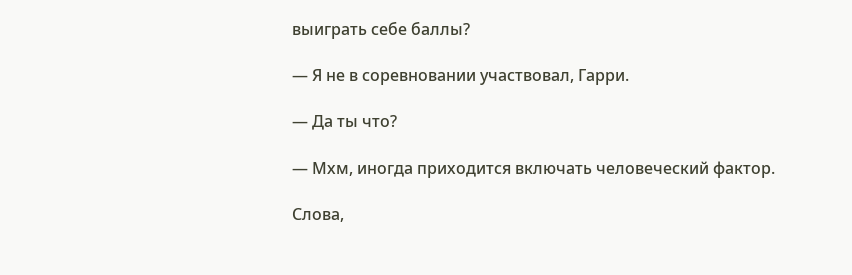выиграть себе баллы?

— Я не в соревновании участвовал, Гарри.

— Да ты что?

— Мхм, иногда приходится включать человеческий фактор.

Слова,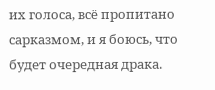их голоса, всё пропитано сарказмом, и я боюсь, что будет очередная драка.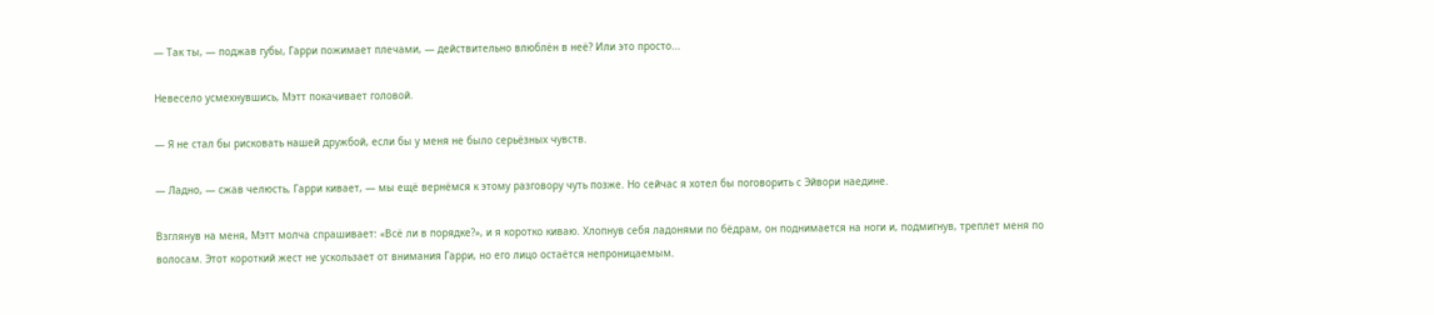— Так ты, — поджав губы, Гарри пожимает плечами, — действительно влюблён в неё? Или это просто...

Невесело усмехнувшись, Мэтт покачивает головой.

— Я не стал бы рисковать нашей дружбой, если бы у меня не было серьёзных чувств.

— Ладно, — сжав челюсть, Гарри кивает, — мы ещё вернёмся к этому разговору чуть позже. Но сейчас я хотел бы поговорить с Эйвори наедине.

Взглянув на меня, Мэтт молча спрашивает: «Всё ли в порядке?», и я коротко киваю. Хлопнув себя ладонями по бёдрам, он поднимается на ноги и, подмигнув, треплет меня по волосам. Этот короткий жест не ускользает от внимания Гарри, но его лицо остаётся непроницаемым.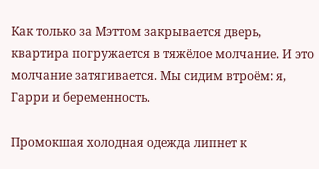Как только за Мэттом закрывается дверь, квартира погружается в тяжёлое молчание. И это молчание затягивается. Мы сидим втроём: я, Гарри и беременность.

Промокшая холодная одежда липнет к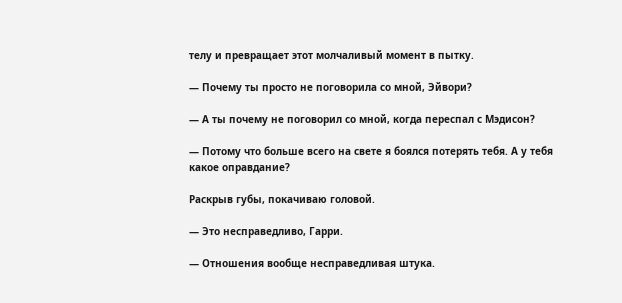телу и превращает этот молчаливый момент в пытку.

— Почему ты просто не поговорила со мной, Эйвори?

— А ты почему не поговорил со мной, когда переспал с Мэдисон?

— Потому что больше всего на свете я боялся потерять тебя. А у тебя какое оправдание?

Раскрыв губы, покачиваю головой.

— Это несправедливо, Гарри.

— Отношения вообще несправедливая штука.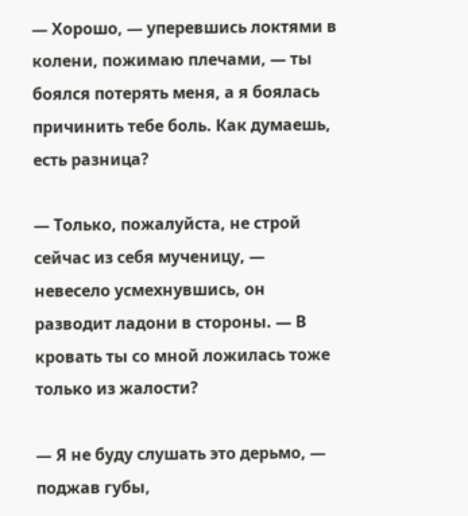— Хорошо, — уперевшись локтями в колени, пожимаю плечами, — ты боялся потерять меня, а я боялась причинить тебе боль. Как думаешь, есть разница?

— Только, пожалуйста, не строй сейчас из себя мученицу, — невесело усмехнувшись, он разводит ладони в стороны. — В кровать ты со мной ложилась тоже только из жалости?

— Я не буду слушать это дерьмо, — поджав губы,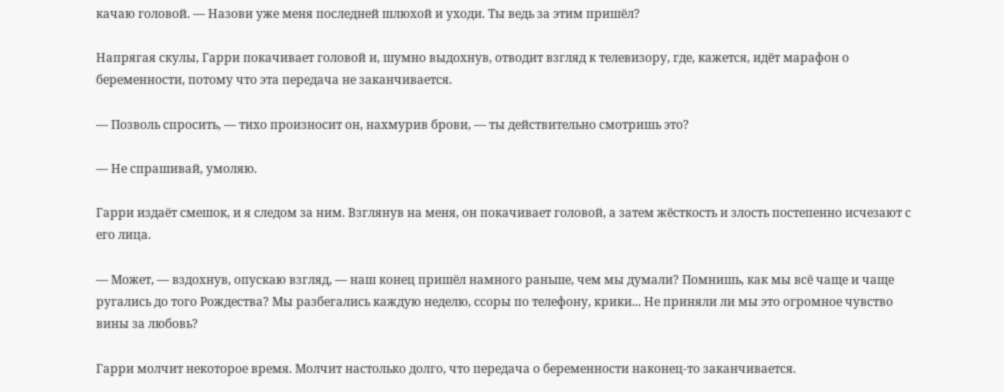качаю головой. — Назови уже меня последней шлюхой и уходи. Ты ведь за этим пришёл?

Напрягая скулы, Гарри покачивает головой и, шумно выдохнув, отводит взгляд к телевизору, где, кажется, идёт марафон о беременности, потому что эта передача не заканчивается.

— Позволь спросить, — тихо произносит он, нахмурив брови, — ты действительно смотришь это?

— Не спрашивай, умоляю.

Гарри издаёт смешок, и я следом за ним. Взглянув на меня, он покачивает головой, а затем жёсткость и злость постепенно исчезают с его лица.

— Может, — вздохнув, опускаю взгляд, — наш конец пришёл намного раньше, чем мы думали? Помнишь, как мы всё чаще и чаще ругались до того Рождества? Мы разбегались каждую неделю, ссоры по телефону, крики... Не приняли ли мы это огромное чувство вины за любовь?

Гарри молчит некоторое время. Молчит настолько долго, что передача о беременности наконец-то заканчивается.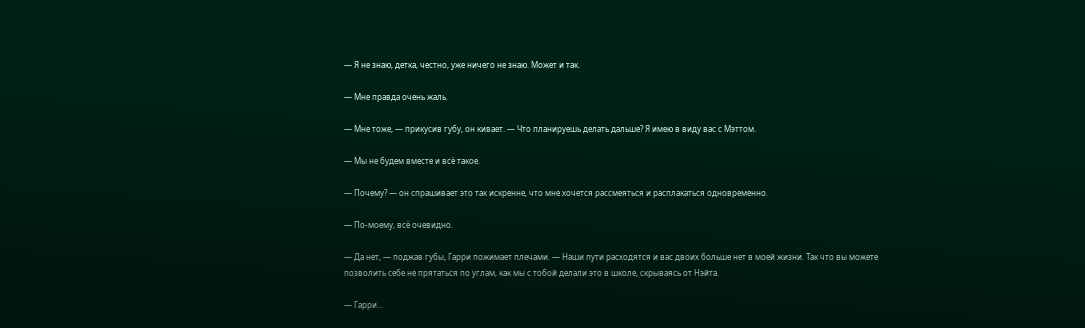— Я не знаю, детка, честно, уже ничего не знаю. Может и так.

— Мне правда очень жаль.

— Мне тоже, — прикусив губу, он кивает. — Что планируешь делать дальше? Я имею в виду вас с Мэттом.

— Мы не будем вместе и всё такое.

— Почему? — он спрашивает это так искренне, что мне хочется рассмеяться и расплакаться одновременно.

— По-моему, всё очевидно.

— Да нет, — поджав губы, Гарри пожимает плечами. — Наши пути расходятся и вас двоих больше нет в моей жизни. Так что вы можете позволить себе не прятаться по углам, как мы с тобой делали это в школе, скрываясь от Нэйта.

— Гарри...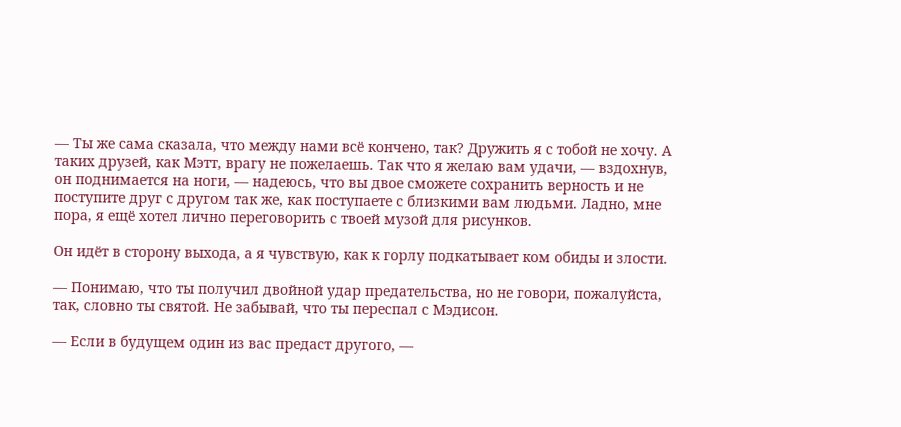— Ты же сама сказала, что между нами всё кончено, так? Дружить я с тобой не хочу. А таких друзей, как Мэтт, врагу не пожелаешь. Так что я желаю вам удачи, — вздохнув, он поднимается на ноги, — надеюсь, что вы двое сможете сохранить верность и не поступите друг с другом так же, как поступаете с близкими вам людьми. Ладно, мне пора, я ещё хотел лично переговорить с твоей музой для рисунков.

Он идёт в сторону выхода, а я чувствую, как к горлу подкатывает ком обиды и злости.

— Понимаю, что ты получил двойной удар предательства, но не говори, пожалуйста, так, словно ты святой. Не забывай, что ты переспал с Мэдисон.

— Если в будущем один из вас предаст другого, —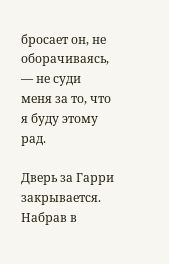бросает он, не оборачиваясь, — не суди меня за то, что я буду этому рад.

Дверь за Гарри закрывается. Набрав в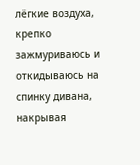лёгкие воздуха, крепко зажмуриваюсь и откидываюсь на спинку дивана, накрывая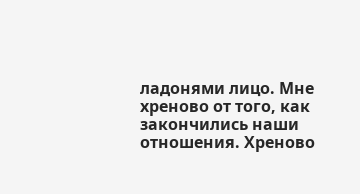ладонями лицо. Мне хреново от того, как закончились наши отношения. Хреново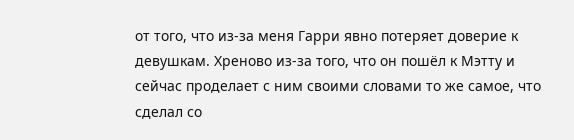от того, что из-за меня Гарри явно потеряет доверие к девушкам. Хреново из-за того, что он пошёл к Мэтту и сейчас проделает с ним своими словами то же самое, что сделал со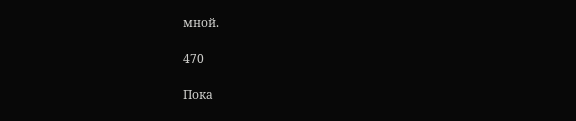мной.

470

Пока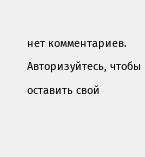нет комментариев. Авторизуйтесь, чтобы оставить свой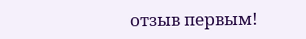отзыв первым!